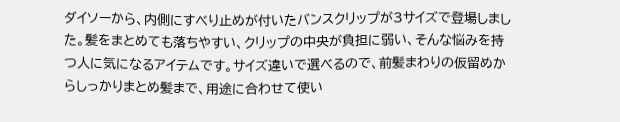ダイソーから、内側にすべり止めが付いたバンスクリップが3サイズで登場しました。髪をまとめても落ちやすい、クリップの中央が負担に弱い、そんな悩みを持つ人に気になるアイテムです。サイズ違いで選べるので、前髪まわりの仮留めからしっかりまとめ髪まで、用途に合わせて使い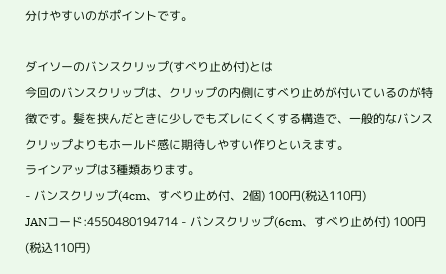分けやすいのがポイントです。

ダイソーのバンスクリップ(すべり止め付)とは
今回のバンスクリップは、クリップの内側にすべり止めが付いているのが特徴です。髪を挟んだときに少しでもズレにくくする構造で、一般的なバンスクリップよりもホールド感に期待しやすい作りといえます。
ラインアップは3種類あります。
- バンスクリップ(4cm、すべり止め付、2個) 100円(税込110円)
JANコード:4550480194714 - バンスクリップ(6cm、すべり止め付) 100円(税込110円)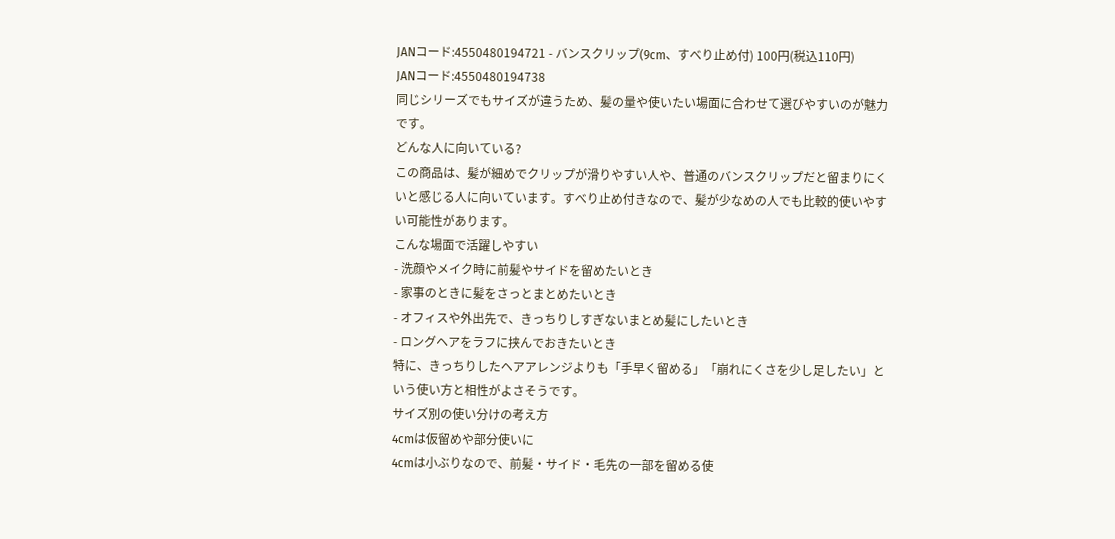JANコード:4550480194721 - バンスクリップ(9cm、すべり止め付) 100円(税込110円)
JANコード:4550480194738
同じシリーズでもサイズが違うため、髪の量や使いたい場面に合わせて選びやすいのが魅力です。
どんな人に向いている?
この商品は、髪が細めでクリップが滑りやすい人や、普通のバンスクリップだと留まりにくいと感じる人に向いています。すべり止め付きなので、髪が少なめの人でも比較的使いやすい可能性があります。
こんな場面で活躍しやすい
- 洗顔やメイク時に前髪やサイドを留めたいとき
- 家事のときに髪をさっとまとめたいとき
- オフィスや外出先で、きっちりしすぎないまとめ髪にしたいとき
- ロングヘアをラフに挟んでおきたいとき
特に、きっちりしたヘアアレンジよりも「手早く留める」「崩れにくさを少し足したい」という使い方と相性がよさそうです。
サイズ別の使い分けの考え方
4cmは仮留めや部分使いに
4cmは小ぶりなので、前髪・サイド・毛先の一部を留める使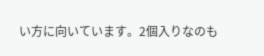い方に向いています。2個入りなのも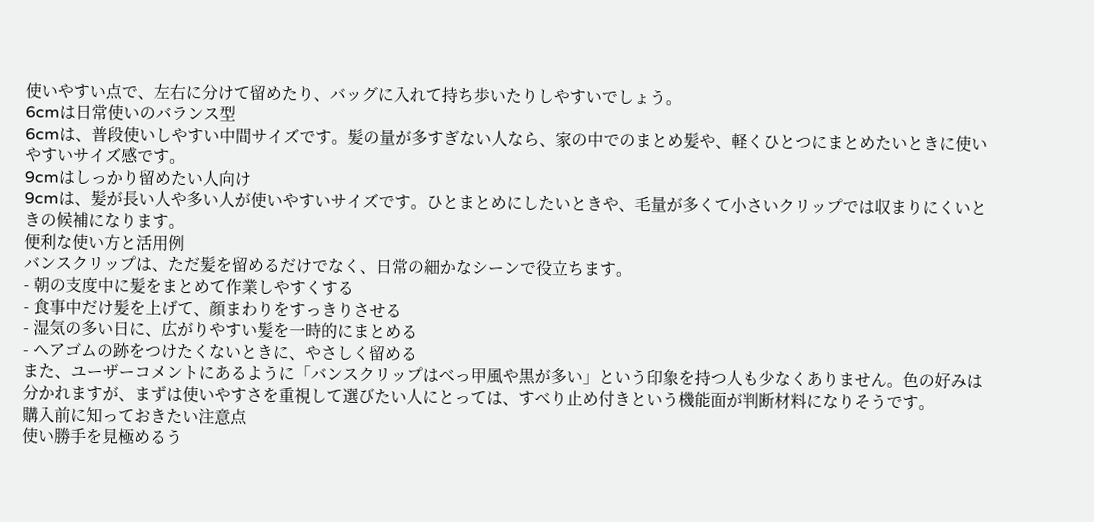使いやすい点で、左右に分けて留めたり、バッグに入れて持ち歩いたりしやすいでしょう。
6cmは日常使いのバランス型
6cmは、普段使いしやすい中間サイズです。髪の量が多すぎない人なら、家の中でのまとめ髪や、軽くひとつにまとめたいときに使いやすいサイズ感です。
9cmはしっかり留めたい人向け
9cmは、髪が長い人や多い人が使いやすいサイズです。ひとまとめにしたいときや、毛量が多くて小さいクリップでは収まりにくいときの候補になります。
便利な使い方と活用例
バンスクリップは、ただ髪を留めるだけでなく、日常の細かなシーンで役立ちます。
- 朝の支度中に髪をまとめて作業しやすくする
- 食事中だけ髪を上げて、顔まわりをすっきりさせる
- 湿気の多い日に、広がりやすい髪を一時的にまとめる
- ヘアゴムの跡をつけたくないときに、やさしく留める
また、ユーザーコメントにあるように「バンスクリップはべっ甲風や黒が多い」という印象を持つ人も少なくありません。色の好みは分かれますが、まずは使いやすさを重視して選びたい人にとっては、すべり止め付きという機能面が判断材料になりそうです。
購入前に知っておきたい注意点
使い勝手を見極めるう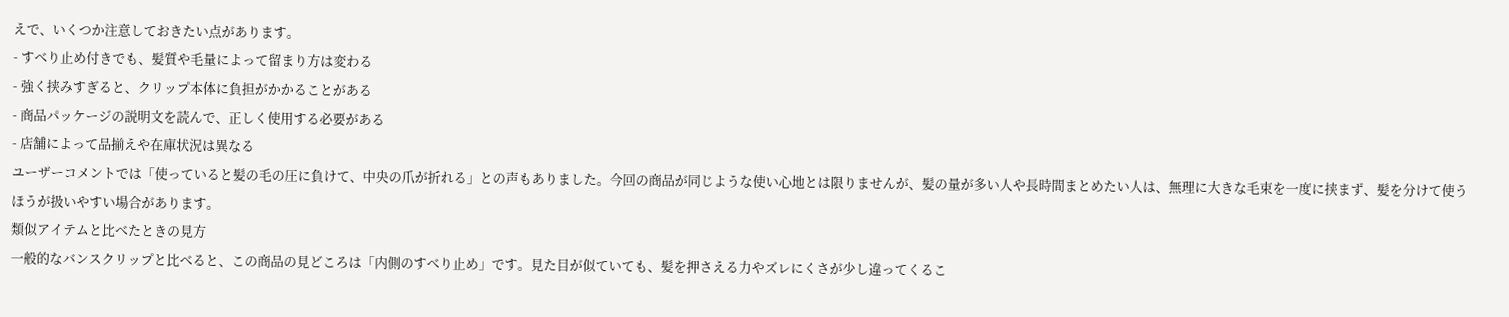えで、いくつか注意しておきたい点があります。
- すべり止め付きでも、髪質や毛量によって留まり方は変わる
- 強く挟みすぎると、クリップ本体に負担がかかることがある
- 商品パッケージの説明文を読んで、正しく使用する必要がある
- 店舗によって品揃えや在庫状況は異なる
ユーザーコメントでは「使っていると髪の毛の圧に負けて、中央の爪が折れる」との声もありました。今回の商品が同じような使い心地とは限りませんが、髪の量が多い人や長時間まとめたい人は、無理に大きな毛束を一度に挟まず、髪を分けて使うほうが扱いやすい場合があります。
類似アイテムと比べたときの見方
一般的なバンスクリップと比べると、この商品の見どころは「内側のすべり止め」です。見た目が似ていても、髪を押さえる力やズレにくさが少し違ってくるこ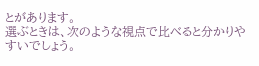とがあります。
選ぶときは、次のような視点で比べると分かりやすいでしょう。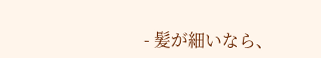- 髪が細いなら、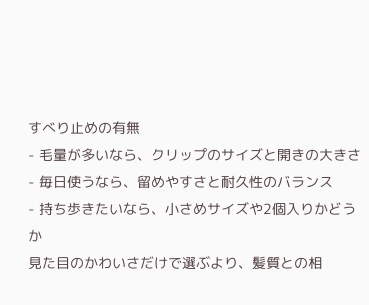すべり止めの有無
- 毛量が多いなら、クリップのサイズと開きの大きさ
- 毎日使うなら、留めやすさと耐久性のバランス
- 持ち歩きたいなら、小さめサイズや2個入りかどうか
見た目のかわいさだけで選ぶより、髪質との相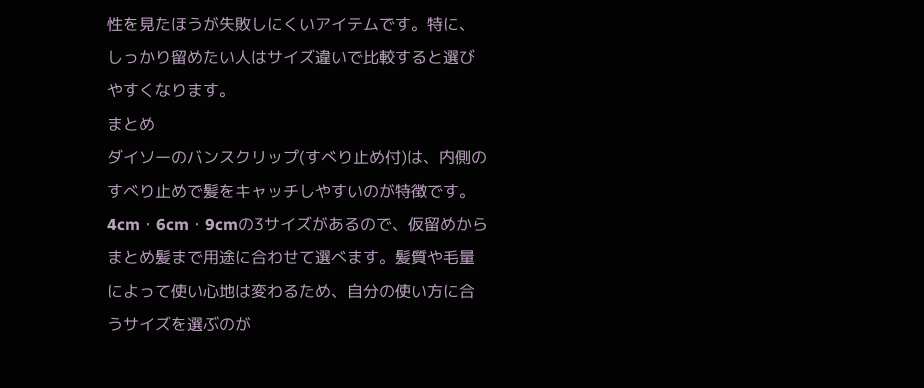性を見たほうが失敗しにくいアイテムです。特に、しっかり留めたい人はサイズ違いで比較すると選びやすくなります。
まとめ
ダイソーのバンスクリップ(すべり止め付)は、内側のすべり止めで髪をキャッチしやすいのが特徴です。4cm・6cm・9cmの3サイズがあるので、仮留めからまとめ髪まで用途に合わせて選べます。髪質や毛量によって使い心地は変わるため、自分の使い方に合うサイズを選ぶのが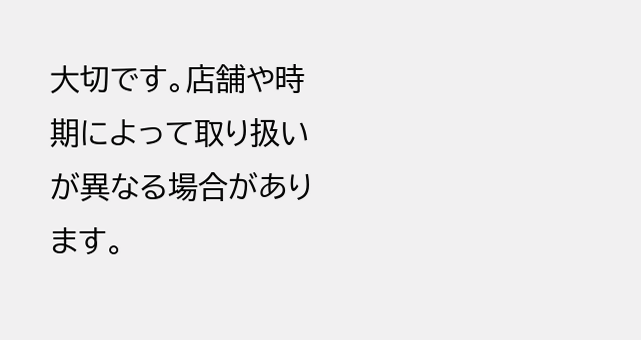大切です。店舗や時期によって取り扱いが異なる場合があります。